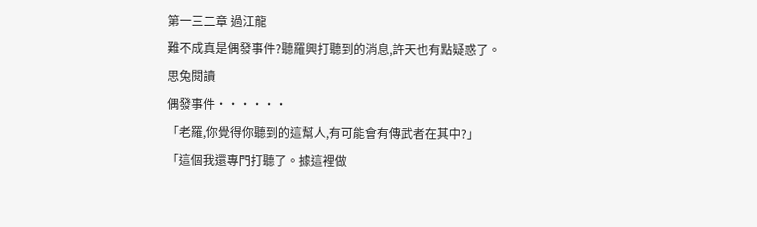第一三二章 過江龍
難不成真是偶發事件?聽羅興打聽到的消息,許天也有點疑惑了。思兔閱讀
偶發事件······
「老羅,你覺得你聽到的這幫人,有可能會有傳武者在其中?」
「這個我還專門打聽了。據這裡做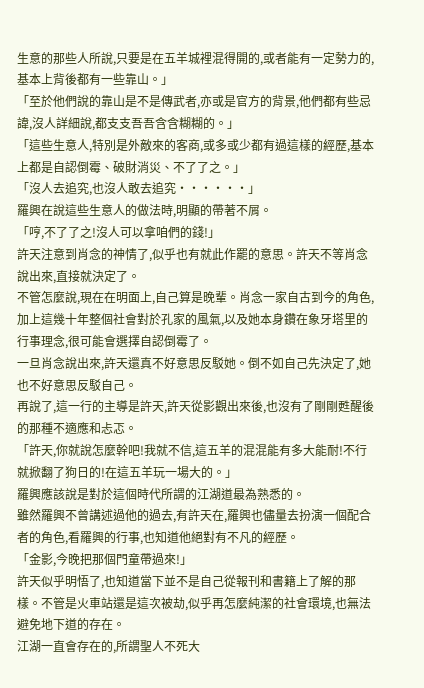生意的那些人所說,只要是在五羊城裡混得開的,或者能有一定勢力的,基本上背後都有一些靠山。」
「至於他們說的靠山是不是傳武者,亦或是官方的背景,他們都有些忌諱,沒人詳細說,都支支吾吾含含糊糊的。」
「這些生意人,特別是外敵來的客商,或多或少都有過這樣的經歷,基本上都是自認倒霉、破財消災、不了了之。」
「沒人去追究,也沒人敢去追究······」
羅興在說這些生意人的做法時,明顯的帶著不屑。
「哼,不了了之!沒人可以拿咱們的錢!」
許天注意到肖念的神情了,似乎也有就此作罷的意思。許天不等肖念說出來,直接就決定了。
不管怎麼說,現在在明面上,自己算是晚輩。肖念一家自古到今的角色,加上這幾十年整個社會對於孔家的風氣,以及她本身鑽在象牙塔里的行事理念,很可能會選擇自認倒霉了。
一旦肖念說出來,許天還真不好意思反駁她。倒不如自己先決定了,她也不好意思反駁自己。
再說了,這一行的主導是許天,許天從影觀出來後,也沒有了剛剛甦醒後的那種不適應和忐忑。
「許天,你就說怎麼幹吧!我就不信,這五羊的混混能有多大能耐!不行就掀翻了狗日的!在這五羊玩一場大的。」
羅興應該說是對於這個時代所謂的江湖道最為熟悉的。
雖然羅興不曾講述過他的過去,有許天在,羅興也儘量去扮演一個配合者的角色,看羅興的行事,也知道他絕對有不凡的經歷。
「金影,今晚把那個門童帶過來!」
許天似乎明悟了,也知道當下並不是自己從報刊和書籍上了解的那樣。不管是火車站還是這次被劫,似乎再怎麼純潔的社會環境,也無法避免地下道的存在。
江湖一直會存在的,所謂聖人不死大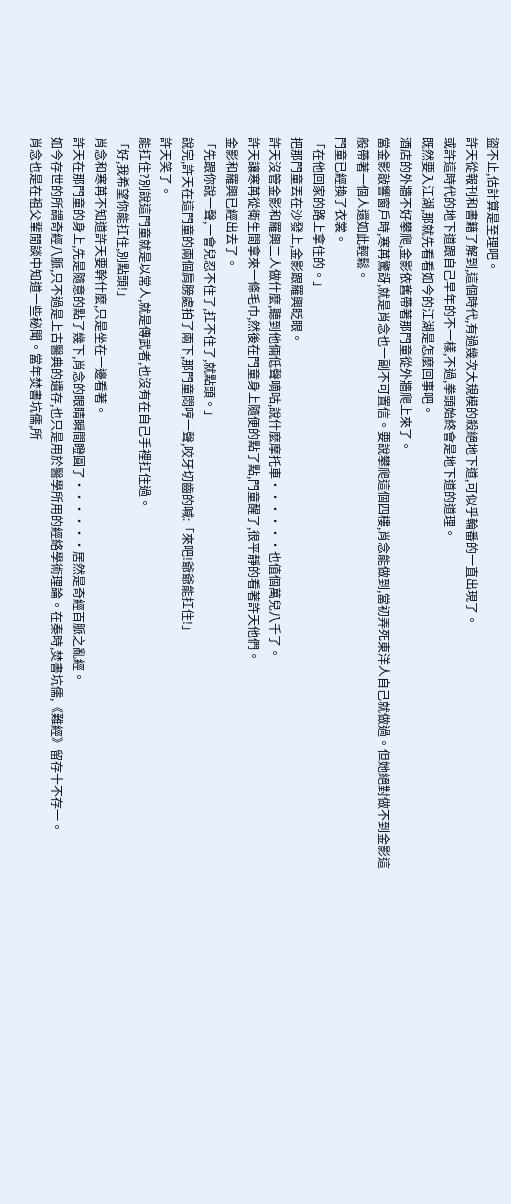盜不止,估計算是至理吧。
許天從報刊和書籍了解到,這個時代,有過幾次大規模的殺絕地下道,可似乎輪番的一直出現了。
或許這時代的地下道跟自己早年的不一樣,不過,拳頭始終會是地下道的道理。
既然要入江湖,那就先看看如今的江湖是怎麼回事吧。
酒店的外牆不好攀爬,金影依舊帶著那門童從外牆爬上來了。
當金影敲響窗戶時,寒苒驚訝,就是肖念也一副不可置信。要說攀爬這個四樓,肖念能做到,當初弄死東洋人自己就做過。但她絕對做不到金影這般帶著一個人還如此輕鬆。
門童已經換了衣裳。
「在他回家的路上拿住的。」
把那門童丟在沙發上,金影跟羅興眨眼。
許天沒管金影和羅興二人做什麼,聽到他倆低聲嘀咕,說什麼摩托車······也值個萬兒八千了。
許天讓寒苒從衛生間拿來一條毛巾,然後在門童身上隨便的點了點,門童醒了,很平靜的看著許天他們。
金影和羅興已經出去了。
「先跟你說一聲,一會兒忍不住了,扛不住了,就點頭。」
說完,許天在這門童的兩個肩膀處拍了兩下,那門童悶哼一聲,咬牙切齒的喊:「來吧!爺爺能扛住!」
許天笑了。
能扛住?別說這門童就是以常人,就是傳武者,也沒有在自己手裡扛住過。
「好,我希望你能扛住,別點頭!」
肖念和寒苒不知道許天要幹什麼,只是坐在一邊看著。
許天在那門童的身上,先是隨意的點了幾下,肖念的眼睛瞬間瞪圓了······居然是奇經百脈之亂經。
如今存世的所謂奇經八脈,只不過是上古醫典的遺存,也只是用於醫學所用的經絡學術理論。在秦時,焚書坑儒,《難經》留存十不存一。
肖念也是在祖父輩閒談中知道一些秘聞。當年焚書坑儒,所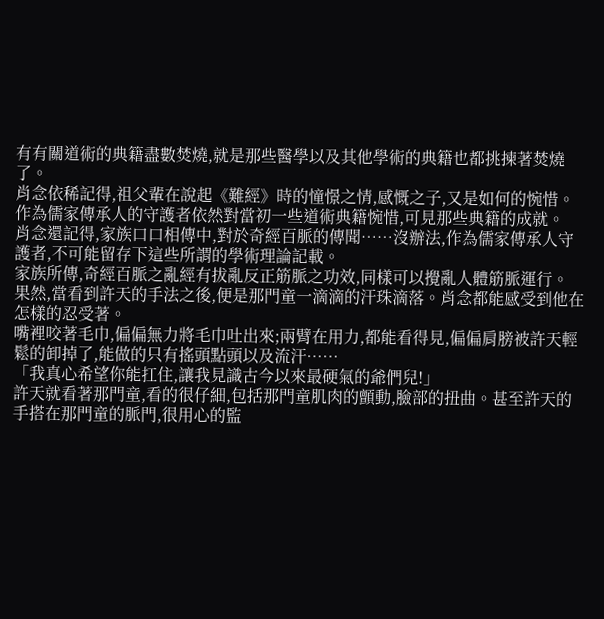有有關道術的典籍盡數焚燒,就是那些醫學以及其他學術的典籍也都挑揀著焚燒了。
肖念依稀記得,祖父輩在說起《難經》時的憧憬之情,感慨之子,又是如何的惋惜。
作為儒家傳承人的守護者依然對當初一些道術典籍惋惜,可見那些典籍的成就。
肖念還記得,家族口口相傳中,對於奇經百脈的傳聞……沒辦法,作為儒家傳承人守護者,不可能留存下這些所謂的學術理論記載。
家族所傳,奇經百脈之亂經有拔亂反正筋脈之功效,同樣可以攪亂人體筋脈運行。
果然,當看到許天的手法之後,便是那門童一滴滴的汗珠滴落。肖念都能感受到他在怎樣的忍受著。
嘴裡咬著毛巾,偏偏無力將毛巾吐出來;兩臂在用力,都能看得見,偏偏肩膀被許天輕鬆的卸掉了,能做的只有搖頭點頭以及流汗……
「我真心希望你能扛住,讓我見識古今以來最硬氣的爺們兒!」
許天就看著那門童,看的很仔細,包括那門童肌肉的顫動,臉部的扭曲。甚至許天的手搭在那門童的脈門,很用心的監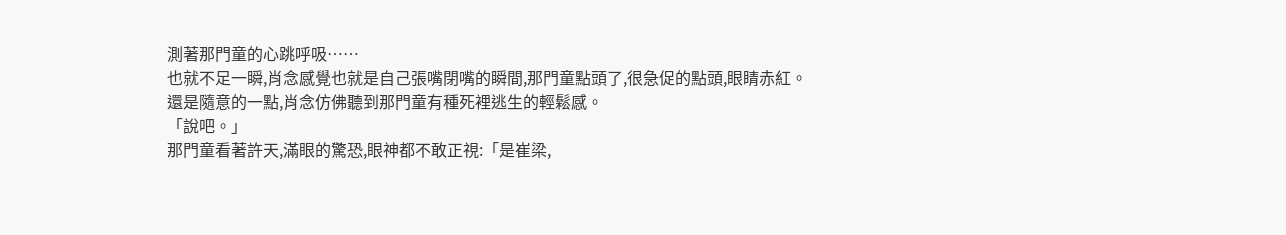測著那門童的心跳呼吸……
也就不足一瞬,肖念感覺也就是自己張嘴閉嘴的瞬間,那門童點頭了,很急促的點頭,眼睛赤紅。
還是隨意的一點,肖念仿佛聽到那門童有種死裡逃生的輕鬆感。
「說吧。」
那門童看著許天,滿眼的驚恐,眼神都不敢正視:「是崔梁,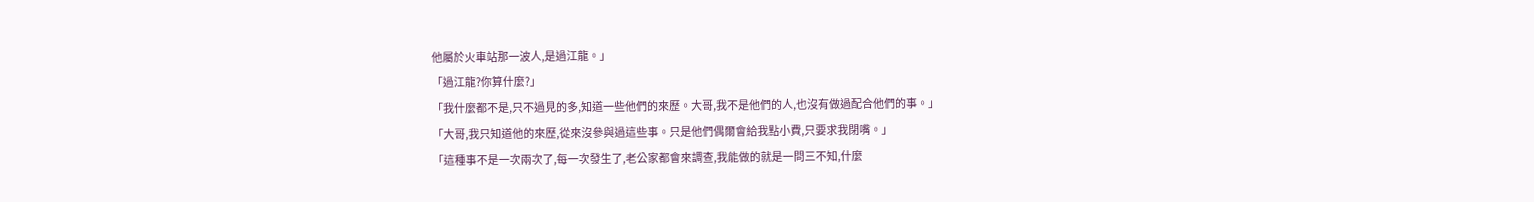他屬於火車站那一波人,是過江龍。」
「過江龍?你算什麼?」
「我什麼都不是,只不過見的多,知道一些他們的來歷。大哥,我不是他們的人,也沒有做過配合他們的事。」
「大哥,我只知道他的來歷,從來沒參與過這些事。只是他們偶爾會給我點小費,只要求我閉嘴。」
「這種事不是一次兩次了,每一次發生了,老公家都會來調查,我能做的就是一問三不知,什麼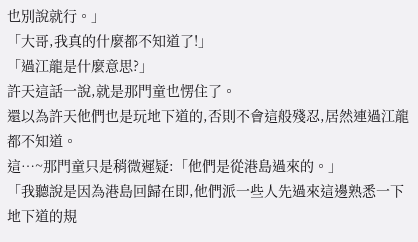也別說就行。」
「大哥,我真的什麼都不知道了!」
「過江龍是什麼意思?」
許天這話一說,就是那門童也愣住了。
還以為許天他們也是玩地下道的,否則不會這般殘忍,居然連過江龍都不知道。
這…~那門童只是稍微遲疑:「他們是從港島過來的。」
「我聽說是因為港島回歸在即,他們派一些人先過來這邊熟悉一下地下道的規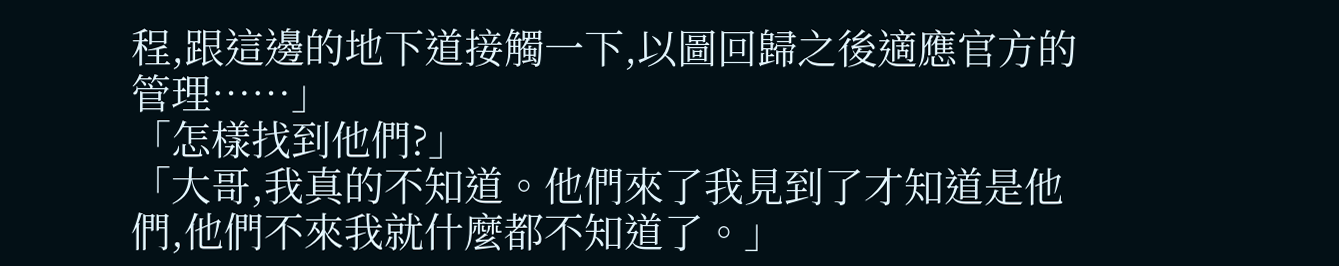程,跟這邊的地下道接觸一下,以圖回歸之後適應官方的管理……」
「怎樣找到他們?」
「大哥,我真的不知道。他們來了我見到了才知道是他們,他們不來我就什麼都不知道了。」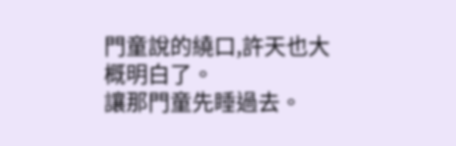門童說的繞口,許天也大概明白了。
讓那門童先睡過去。